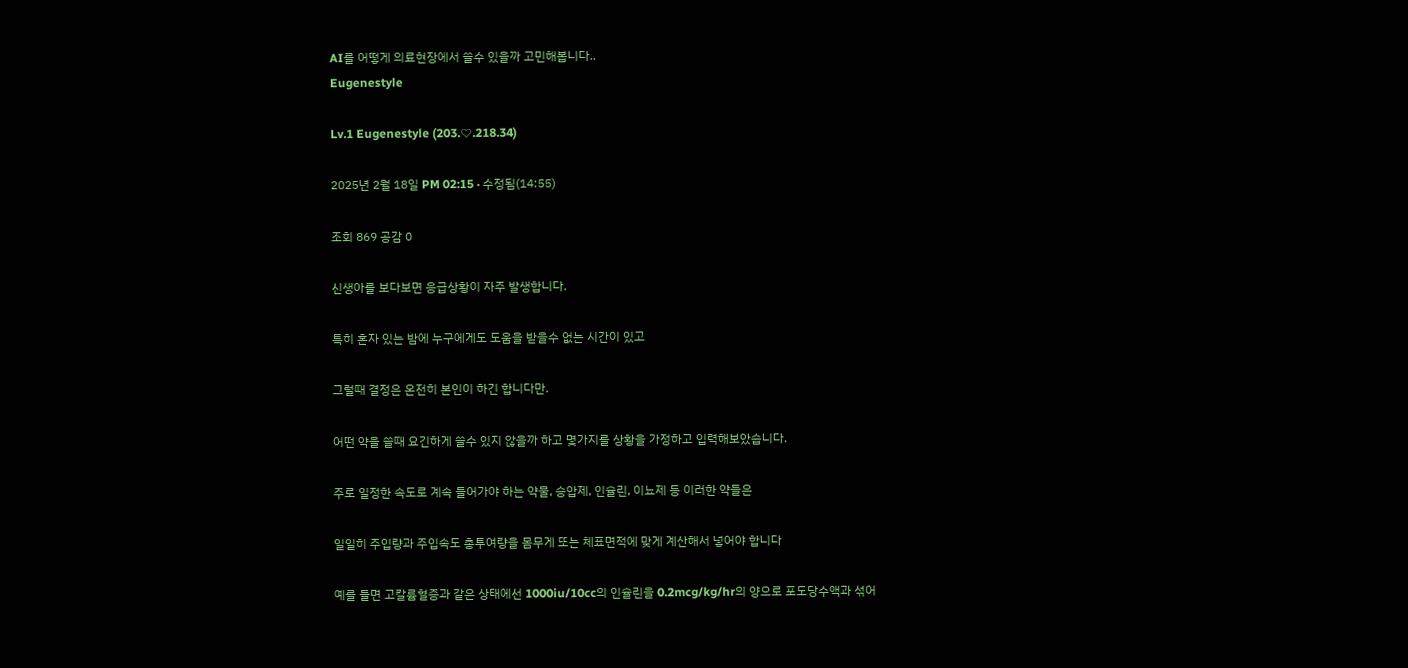AI를 어떻게 의료현장에서 쓸수 있을까 고민해봅니다..
Eugenestyle

Lv.1 Eugenestyle (203.♡.218.34)

2025년 2월 18일 PM 02:15 · 수정됨(14:55)

조회 869 공감 0

신생아를 보다보면 응급상황이 자주 발생합니다.

특히 혼자 있는 밤에 누구에게도 도움을 받을수 없는 시간이 있고

그럴때 결정은 온전히 본인이 하긴 합니다만.

어떤 약을 쓸때 요긴하게 쓸수 있지 않을까 하고 몇가지를 상황을 가정하고 입력해보았습니다.

주로 일정한 속도로 계속 들어가야 하는 약물, 승압제, 인슐린, 이뇨제 등 이러한 약들은

일일히 주입량과 주입속도 총투여량을 몸무게 또는 체표면적에 맞게 계산해서 넣어야 합니다

예를 들면 고칼륨혈증과 같은 상태에선 1000iu/10cc의 인슐린을 0.2mcg/kg/hr의 양으로 포도당수액과 섞어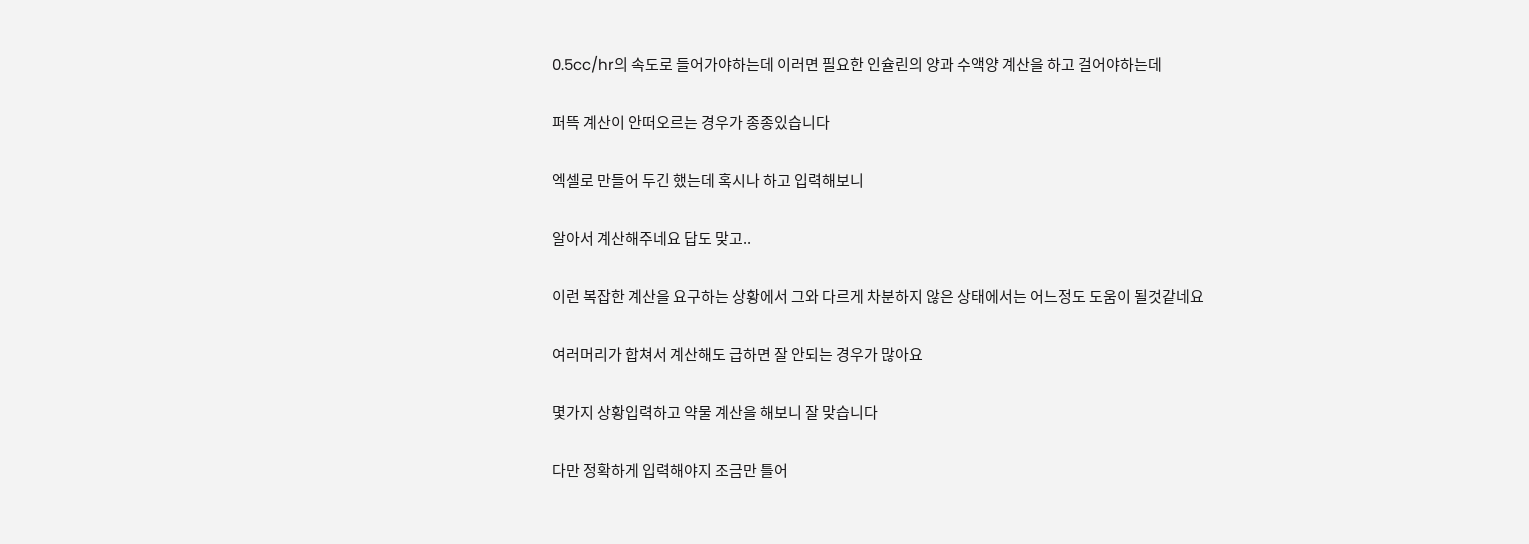0.5cc/hr의 속도로 들어가야하는데 이러면 필요한 인슐린의 양과 수액양 계산을 하고 걸어야하는데

퍼뜩 계산이 안떠오르는 경우가 종종있습니다

엑셀로 만들어 두긴 했는데 혹시나 하고 입력해보니

알아서 계산해주네요 답도 맞고..

이런 복잡한 계산을 요구하는 상황에서 그와 다르게 차분하지 않은 상태에서는 어느정도 도움이 될것같네요

여러머리가 합쳐서 계산해도 급하면 잘 안되는 경우가 많아요

몇가지 상황입력하고 약물 계산을 해보니 잘 맞습니다

다만 정확하게 입력해야지 조금만 틀어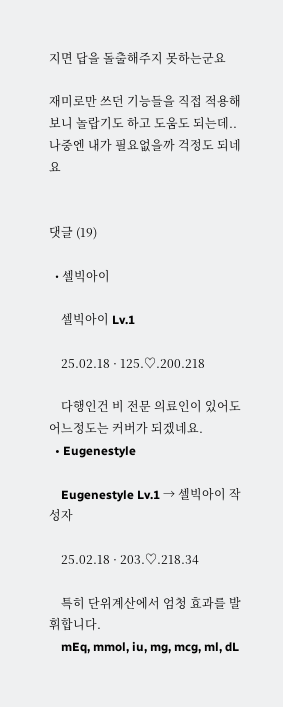지면 답을 돌출해주지 못하는군요

재미로만 쓰던 기능들을 직접 적용해보니 놀랍기도 하고 도움도 되는데.. 나중엔 내가 필요없을까 걱정도 되네요


댓글 (19)

  • 셀빅아이

    셀빅아이 Lv.1

    25.02.18 · 125.♡.200.218

    다행인건 비 전문 의료인이 있어도 어느정도는 커버가 되겠네요.
  • Eugenestyle

    Eugenestyle Lv.1 → 셀빅아이 작성자

    25.02.18 · 203.♡.218.34

    특히 단위계산에서 엄청 효과를 발휘합니다.
    mEq, mmol, iu, mg, mcg, ml, dL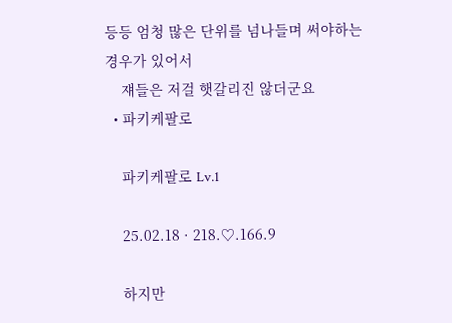등등 엄청 많은 단위를 넘나들며 써야하는 경우가 있어서
    쟤들은 저걸 햇갈리진 않더군요
  • 파키케팔로

    파키케팔로 Lv.1

    25.02.18 · 218.♡.166.9

    하지만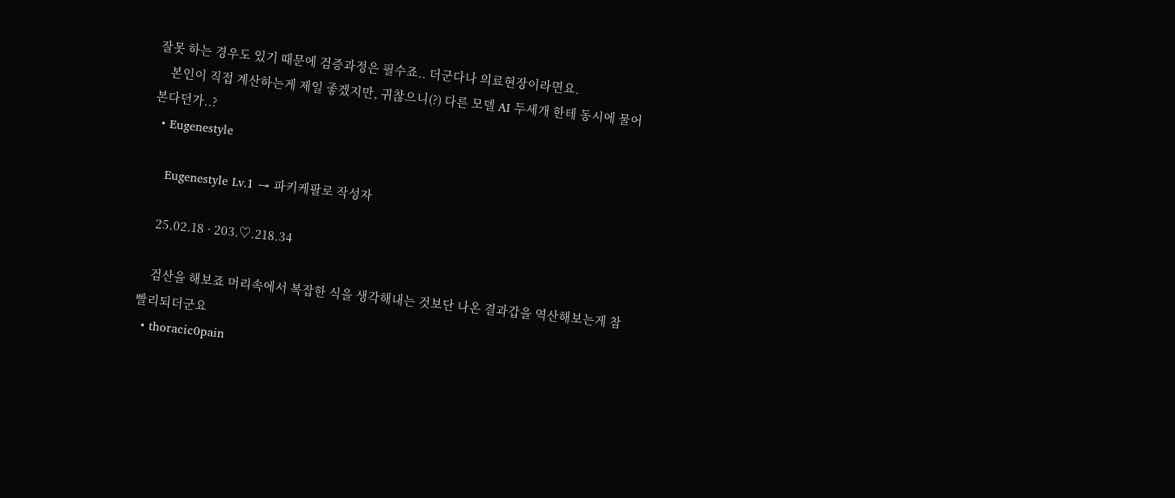잘못 하는 경우도 있기 때문에 검증과정은 필수죠.. 더군다나 의료현장이라면요.
    본인이 직접 계산하는게 제일 좋겠지만, 귀찮으니(?) 다른 모델 AI 두세개 한테 동시에 물어본다던가..?
  • Eugenestyle

    Eugenestyle Lv.1 → 파키케팔로 작성자

    25.02.18 · 203.♡.218.34

    검산을 해보죠 머리속에서 복잡한 식을 생각해내는 것보단 나온 결과갑을 역산해보는게 참 빨리되더군요
  • thoracic0pain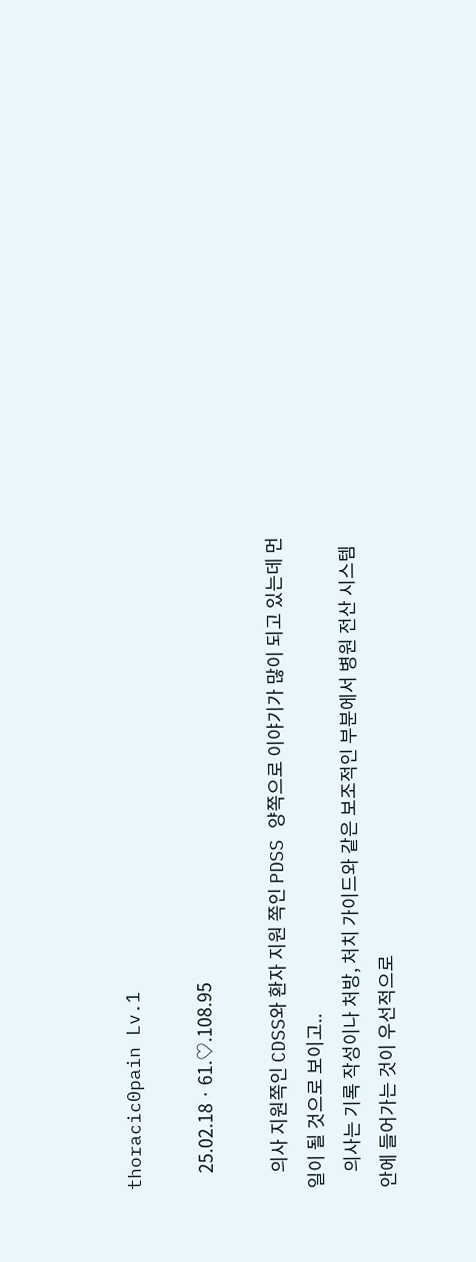thoracic0pain Lv.1

    25.02.18 · 61.♡.108.95

    의사 지원쪽인 CDSS와 환자 지원 쪽인 PDSS 양쪽으로 이야기가 많이 되고 있는데 먼 일이 될 것으로 보이고..
    의사는 기록 작성이나 처방, 처치 가이드와 같은 보조적인 부분에서 병원 전산 시스템 안에 들어가는 것이 우선적으로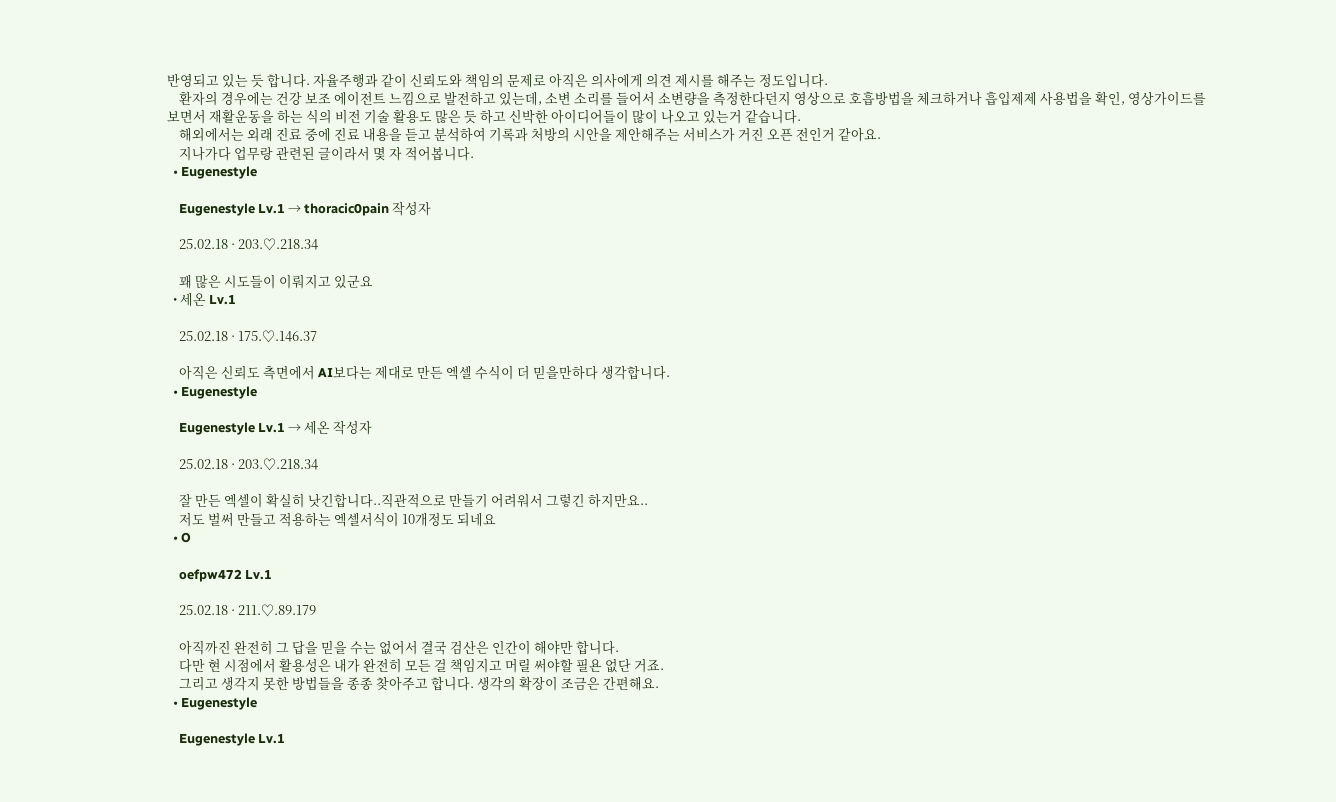반영되고 있는 듯 합니다. 자율주행과 같이 신뢰도와 책임의 문제로 아직은 의사에게 의견 제시를 해주는 정도입니다.
    환자의 경우에는 건강 보조 에이전트 느낌으로 발전하고 있는데, 소변 소리를 들어서 소변량을 측정한다던지 영상으로 호흡방법을 체크하거나 흡입제제 사용법을 확인, 영상가이드를 보면서 재활운동을 하는 식의 비전 기술 활용도 많은 듯 하고 신박한 아이디어들이 많이 나오고 있는거 같습니다.
    해외에서는 외래 진료 중에 진료 내용을 듣고 분석하여 기록과 처방의 시안을 제안해주는 서비스가 거진 오픈 전인거 같아요.
    지나가다 업무랑 관련된 글이라서 몇 자 적어봅니다.
  • Eugenestyle

    Eugenestyle Lv.1 → thoracic0pain 작성자

    25.02.18 · 203.♡.218.34

    꽤 많은 시도들이 이뤄지고 있군요
  • 세온 Lv.1

    25.02.18 · 175.♡.146.37

    아직은 신뢰도 측면에서 AI보다는 제대로 만든 엑셀 수식이 더 믿을만하다 생각합니다.
  • Eugenestyle

    Eugenestyle Lv.1 → 세온 작성자

    25.02.18 · 203.♡.218.34

    잘 만든 엑셀이 확실히 낫긴합니다..직관적으로 만들기 어려워서 그렇긴 하지만요..
    저도 벌써 만들고 적용하는 엑셀서식이 10개정도 되네요
  • O

    oefpw472 Lv.1

    25.02.18 · 211.♡.89.179

    아직까진 완전히 그 답을 믿을 수는 없어서 결국 검산은 인간이 해야만 합니다.
    다만 현 시점에서 활용성은 내가 완전히 모든 걸 책임지고 머릴 써야할 필욘 없단 거죠.
    그리고 생각지 못한 방법들을 종종 찾아주고 합니다. 생각의 확장이 조금은 간편해요.
  • Eugenestyle

    Eugenestyle Lv.1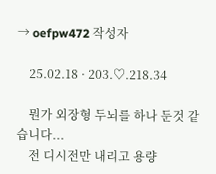→ oefpw472 작성자

    25.02.18 · 203.♡.218.34

    뭔가 외장형 두뇌를 하나 둔것 같습니다...
    전 디시전만 내리고 용량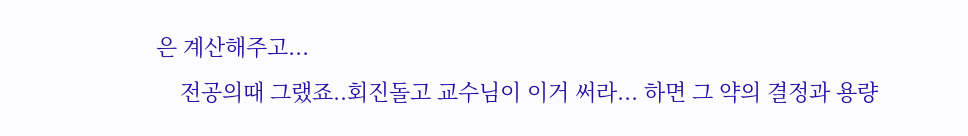은 계산해주고...
    전공의때 그랬죠..회진돌고 교수님이 이거 써라... 하면 그 약의 결정과 용량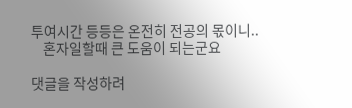투여시간 등등은 온전히 전공의 몫이니..
    혼자일할때 큰 도움이 되는군요

댓글을 작성하려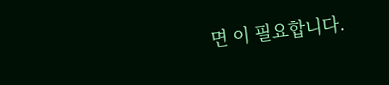면 이 필요합니다.